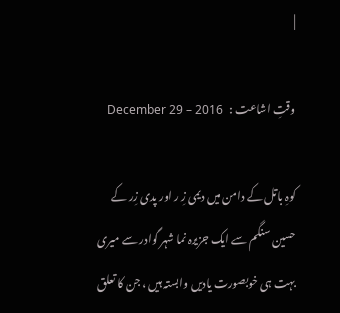|

وقتِ اشاعت :   December 29 – 2016

کوہِ باتل کے دامن میں دیمی زِ ر اور پدی زِر کے حسین سنگم سے ایک جزیرہ نما شہر گوادر سے میری بہت ہی خوبصورت یادیں وابستہ ہیں ، جن کا تعلق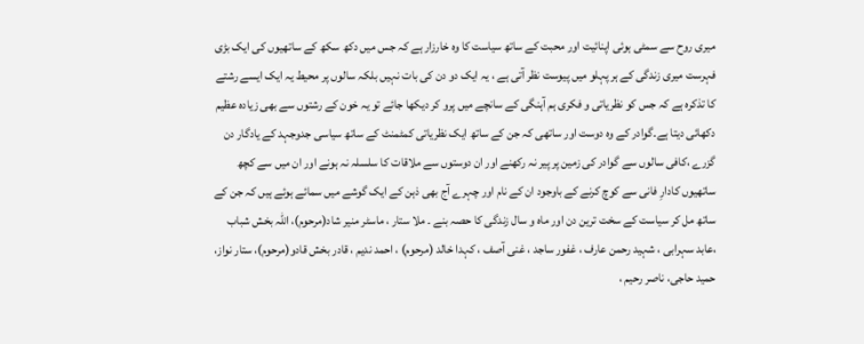میری روح سے سمٹی ہوئی اپنائیت اور محبت کے ساتھ سیاست کا وہ خارزار ہے کہ جس میں دکھ سکھ کے ساتھیوں کی ایک بڑی فہرست میری زندگی کے ہر پہلو میں پیوست نظر آتی ہے ، یہ ایک دو دن کی بات نہیں بلکہ سالوں پر محیط یہ ایک ایسے رشتے کا تذکرہ ہے کہ جس کو نظریاتی و فکری ہم آہنگی کے سانچے میں پرو کر دیکھا جائے تو یہ خون کے رشتوں سے بھی زیادہ عظیم دکھائی دیتا ہے۔گوادر کے وہ دوست اور ساتھی کہ جن کے ساتھ ایک نظریاتی کمٹمنٹ کے ساتھ سیاسی جدوجہد کے یادگار دن گزرے ،کافی سالوں سے گوادر کی زمین پر پیر نہ رکھنے اور ان دوستوں سے ملاقات کا سلسلہ نہ ہونے اور ان میں سے کچھ ساتھیوں کادارِ فانی سے کوچ کرنے کے باوجود ان کے نام اور چہرے آج بھی ذہن کے ایک گوشے میں سمائے ہوئے ہیں کہ جن کے ساتھ مل کر سیاست کے سخت ترین دن اور ماہ و سال زندگی کا حصہ بنے ۔ ملا ستار ، ماسٹر منیر شاد(مرحوم)، اللہ بخش شباب ،عابد سہرابی ، شہید رحمن عارف ، غفور ساجد ، غنی آصف ، کہدا خالد (مرحوم) ، احمد ندیم ، قادر بخش قادو(مرحوم)، ستار نواز، حمید حاجی، ناصر رحیم ،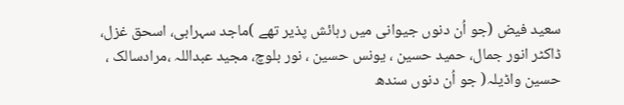سعید فیض (جو اُن دنوں جیوانی میں رہائش پذیر تھے )ماجد سہرابی، اسحق غزل، ڈاکٹر انور جمال، حمید حسین ، یونس حسین ، نور بلوچ، مجید عبداللہ ،مرادسالک ، حسین واڈیلہ( جو اُن دنوں سندھ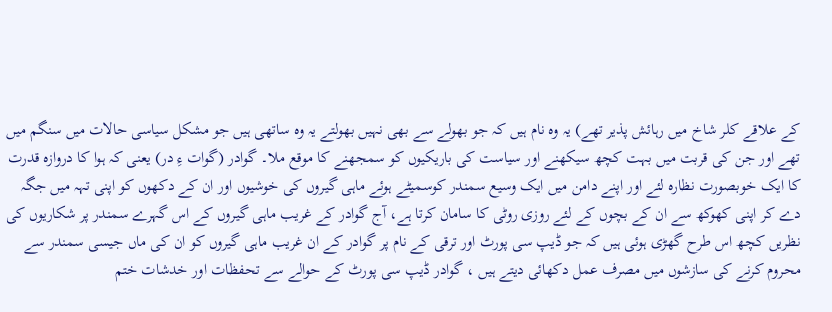کے علاقے کلر شاخ میں رہائش پذیر تھے) یہ وہ نام ہیں کہ جو بھولے سے بھی نہیں بھولتے یہ وہ ساتھی ہیں جو مشکل سیاسی حالات میں سنگم میں تھے اور جن کی قربت میں بہت کچھ سیکھنے اور سیاست کی باریکیوں کو سمجھنے کا موقع ملا۔ گوادر (گوات ءِ در) یعنی کہ ہوا کا دروازہ قدرت کا ایک خوبصورت نظارہ لئے اور اپنے دامن میں ایک وسیع سمندر کوسمیٹے ہوئے ماہی گیروں کی خوشیوں اور ان کے دکھوں کو اپنی تہہ میں جگہ دے کر اپنی کھوکھ سے ان کے بچوں کے لئے روزی روٹی کا سامان کرتا ہے، آج گوادر کے غریب ماہی گیروں کے اس گہرے سمندر پر شکاریوں کی نظریں کچھ اس طرح گھڑی ہوئی ہیں کہ جو ڈیپ سی پورٹ اور ترقی کے نام پر گوادر کے ان غریب ماہی گیروں کو ان کی ماں جیسی سمندر سے محروم کرنے کی سازشوں میں مصرف عمل دکھائی دیتے ہیں ، گوادر ڈیپ سی پورٹ کے حوالے سے تحفظات اور خدشات ختم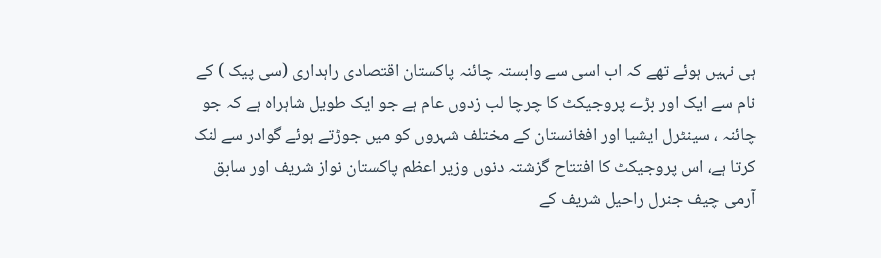ہی نہیں ہوئے تھے کہ اب اسی سے وابستہ چائنہ پاکستان اقتصادی راہداری (سی پیک ) کے نام سے ایک اور بڑے پروجیکٹ کا چرچا لب زدوں عام ہے جو ایک طویل شاہراہ ہے کہ جو چائنہ ، سینٹرل ایشیا اور افغانستان کے مختلف شہروں کو میں جوڑتے ہوئے گوادر سے لنک کرتا ہے، اس پروجیکٹ کا افتتاح گزشتہ دنوں وزیر اعظم پاکستان نواز شریف اور سابق آرمی چیف جنرل راحیل شریف کے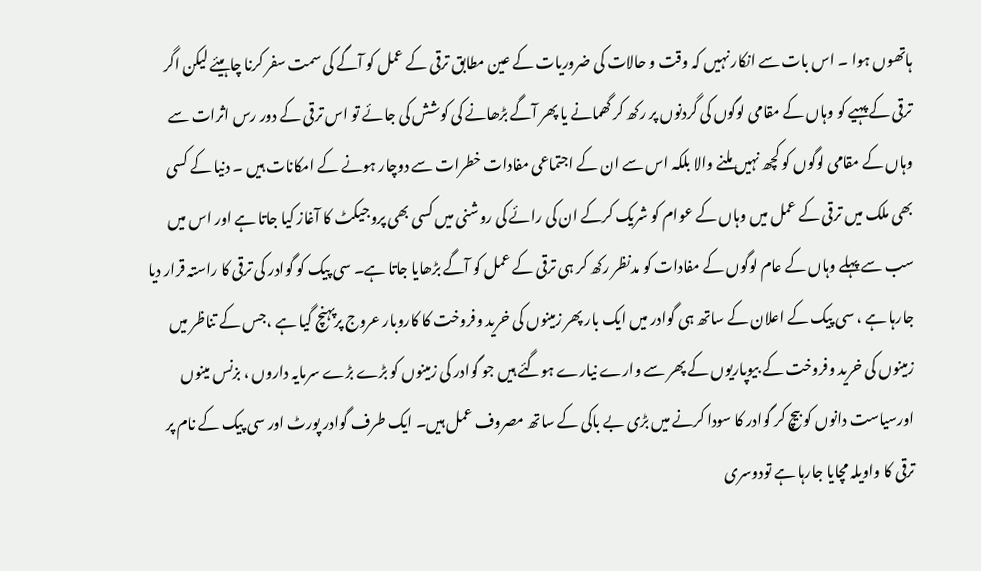ہاتھوں ہوا ۔ اس بات سے انکار نہیں کہ وقت و حالات کی ضروریات کے عین مطابق ترقی کے عمل کو آگے کی سمت سفر کرنا چاہیئے لیکن اگر ترقی کے پہیے کو وہاں کے مقامی لوگوں کی گردنوں پر رکھ کر گھمانے یا پھر آگے بڑھانے کی کوشش کی جائے تو اس ترقی کے دور رس اثرات سے وہاں کے مقامی لوگوں کو کچھ نہیں ملنے والا بلکہ اس سے ان کے اجتماعی مفادات خطرات سے دوچار ہونے کے امکانات ہیں ۔ دنیا کے کسی بھی ملک میں ترقی کے عمل میں وہاں کے عوام کو شریک کرکے ان کی رائے کی روشنی میں کسی بھی پروجیکٹ کا آغاز کیا جاتا ہے اور اس میں سب سے پہلے وہاں کے عام لوگوں کے مفادات کو مدنظر رکھ کر ہی ترقی کے عمل کو آگے بڑھایا جاتا ہے۔ سی پیک کو گوادر کی ترقی کا راستہ قرار دیا جارہا ہے ، سی پیک کے اعلان کے ساتھ ہی گوادر میں ایک بار پھر زمینوں کی خرید وفروخت کا کاروبار عروج پرپہنچ گیا ہے ،جس کے تناظر میں زمینوں کی خرید وفروخت کے بیوپاریوں کے پھر سے وارے نیارے ہوگئے ہیں جو گوادر کی زمینوں کو بڑے بڑے سرمایہ داروں ، بزنس مینوں اورسیاست دانوں کو بیچ کر گوادر کا سودا کرنے میں بڑی بے باکی کے ساتھ مصروف عمل ہیں۔ ایک طرف گوادر پورٹ اور سی پیک کے نام پر ترقی کا واویلہ مچایا جارہا ہے تودوسری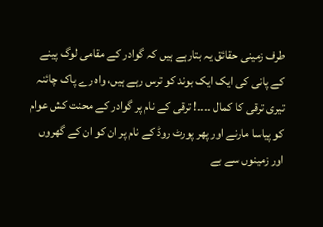طرف زمینی حقائق یہ بتارہے ہیں کہ گوادر کے مقامی لوگ پینے کے پانی کی ایک ایک بوند کو ترس رہے ہیں، واہ رے پاک چائنہ تیری ترقی کا کمال ۔۔۔۔! ترقی کے نام پر گوادر کے محنت کش عوام کو پیاسا مارنے اور پھر پورٹ روڈ کے نام پر ان کو ان کے گھروں اور زمینوں سے بے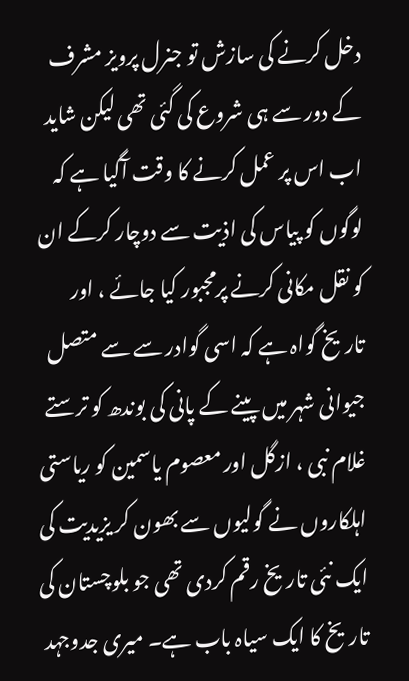دخل کرنے کی سازش تو جنرل پرویز مشرف کے دور سے ہی شروع کی گئی تھی لیکن شاید اب اس پر عمل کرنے کا وقت آگیا ہے کہ لوگوں کو پیاس کی اذیت سے دوچار کرکے ان کو نقل مکانی کرنے پرمجبور کیا جائے ، اور تاریخ گواہ ہے کہ اسی گوادر سے سے متصل جیوانی شہر میں پینے کے پانی کی بوندھ کو ترستے غلام نبی ، ازگل اور معصوم یاسمین کو ریاستی اہلکاروں نے گولیوں سے بھون کر یزیدیت کی ایک نئی تاریخ رقم کردی تھی جو بلوچستان کی تاریخ کا ایک سیاہ باب ہے۔ میری جدوجہد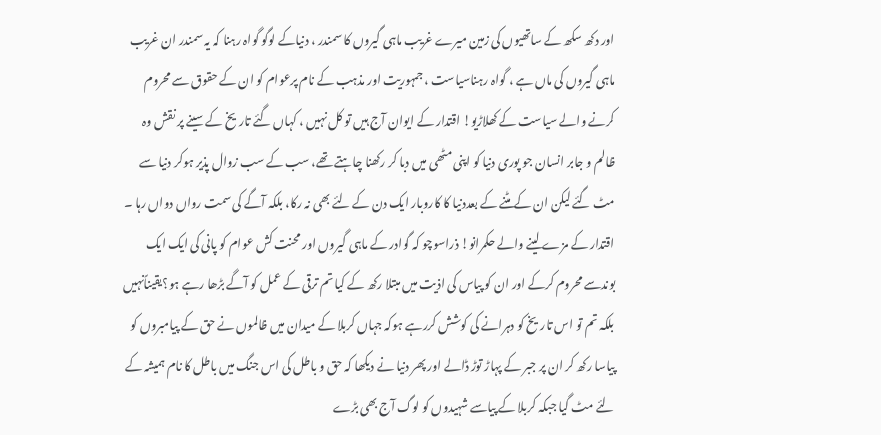اور دکھ سکھ کے ساتھیوں کی زمین میرے غریب ماہی گیروں کا سمندر ، دنیاکے لوگو گواہ رہنا کہ یہ سمندر ان غریب ماہی گیروں کی ماں ہے ، گواہ رہناسیاست ، جمہوریت اور مذہب کے نام پرعوام کو ان کے حقوق سے محروم کرنے والے سیاست کے کھلاڑیو! اقتدار کے ایوان آج ہیں تو کل نہیں ، کہاں گئے تاریخ کے سینے پر نقش وہ ظالم و جابر انسان جو پوری دنیا کو اپنی مٹھی میں دبا کر رکھنا چاہتے تھے، سب کے سب زوال پذیر ہوکر دنیا سے مٹ گئے لیکن ان کے مٹنے کے بعددنیا کا کاروبار ایک دن کے لئے بھی نہ رکا، بلکہ آگے کی سمت رواں دواں رہا ۔ اقتدار کے مزے لینے والے حکمرانو! ذراسوچو کہ گوادر کے ماہی گیروں اور محنت کش عوام کو پانی کی ایک ایک بوندسے محروم کرکے اور ان کو پیاس کی اذیت میں مبتلا رکھ کے کیا تم ترقی کے عمل کو آگے بڑھا رہے ہو؟یقیناًنہیں بلکہ تم تو اس تاریخ کو دہرانے کی کوشش کررہے ہوکہ جہاں کربلا کے میدان میں ظالموں نے حق کے پیامبروں کو پیاسا رکھ کر ان پر جبر کے پہاڑ توڑ ڈالے اور پھر دنیا نے دیکھا کہ حق و باطل کی اس جنگ میں باطل کا نام ہمیشہ کے لئے مٹ گیا جبکہ کربلا کے پیاسے شہیدوں کو لوگ آج بھی بڑے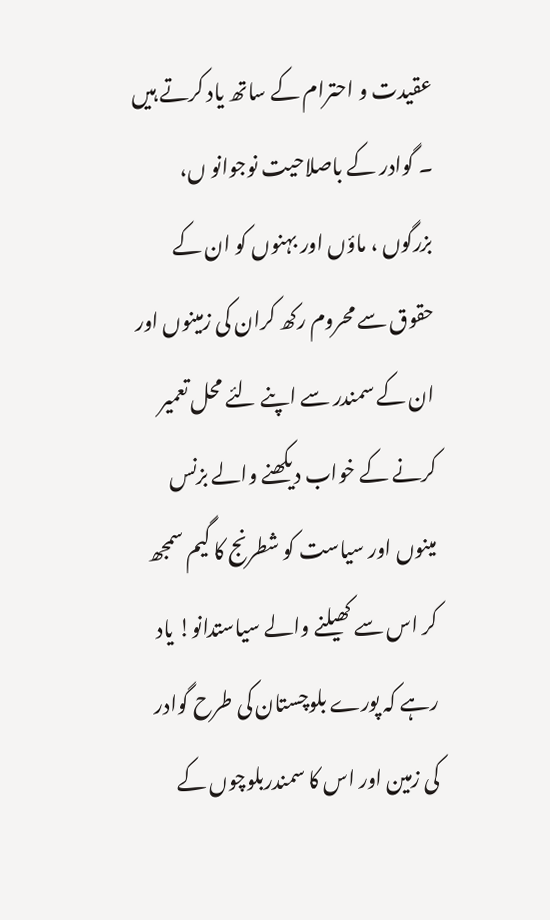عقیدت و احترام کے ساتھ یاد کرتے ہیں ۔ گوادر کے باصلاحیت نوجوانو ں، بزرگوں ، ماؤں اور بہنوں کو ان کے حقوق سے محروم رکھ کران کی زمینوں اور ان کے سمندر سے اپنے لئے محل تعمیر کرنے کے خواب دیکھنے والے بزنس مینوں اور سیاست کو شطرنج کا گیم سمجھ کر اس سے کھیلنے والے سیاستدانو! یاد رہے کہ پورے بلوچستان کی طرح گوادر کی زمین اور اس کا سمندربلوچوں کے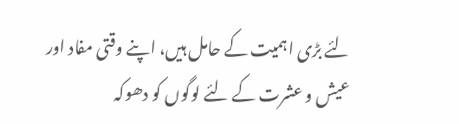لئے بڑی اہمیت کے حامل ہیں، اپنے وقتی مفاد اور عیش و عشرت کے لئے لوگوں کو دھوکہ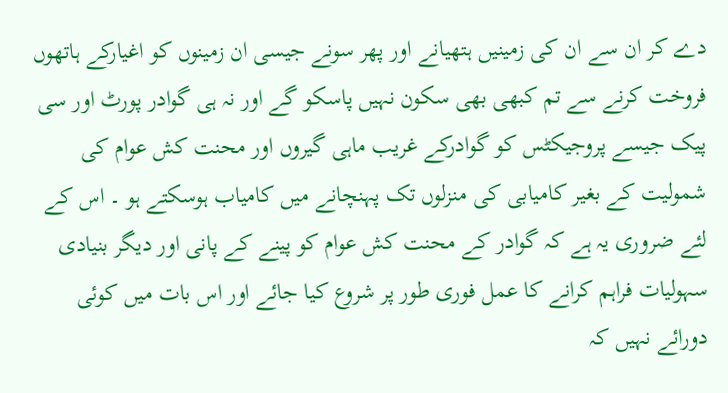دے کر ان سے ان کی زمینیں ہتھیانے اور پھر سونے جیسی ان زمینوں کو اغیارکے ہاتھوں فروخت کرنے سے تم کبھی بھی سکون نہیں پاسکو گے اور نہ ہی گوادر پورٹ اور سی پیک جیسے پروجیکٹس کو گوادرکے غریب ماہی گیروں اور محنت کش عوام کی شمولیت کے بغیر کامیابی کی منزلوں تک پہنچانے میں کامیاب ہوسکتے ہو ۔ اس کے لئے ضروری یہ ہے کہ گوادر کے محنت کش عوام کو پینے کے پانی اور دیگر بنیادی سہولیات فراہم کرانے کا عمل فوری طور پر شروع کیا جائے اور اس بات میں کوئی دورائے نہیں کہ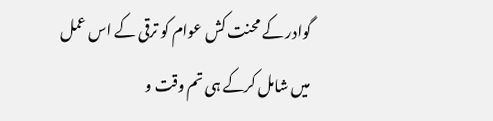گوادر کے محنت کش عوام کو ترقی کے اس عمل میں شامل کرکے ہی تم وقت و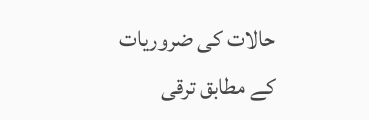حالات کی ضروریات کے مطابق ترقی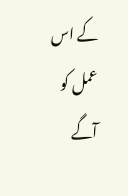کے اس عمل کو آگے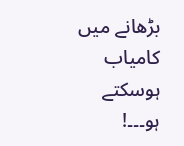بڑھانے میں کامیاب ہوسکتے ہو۔۔۔!